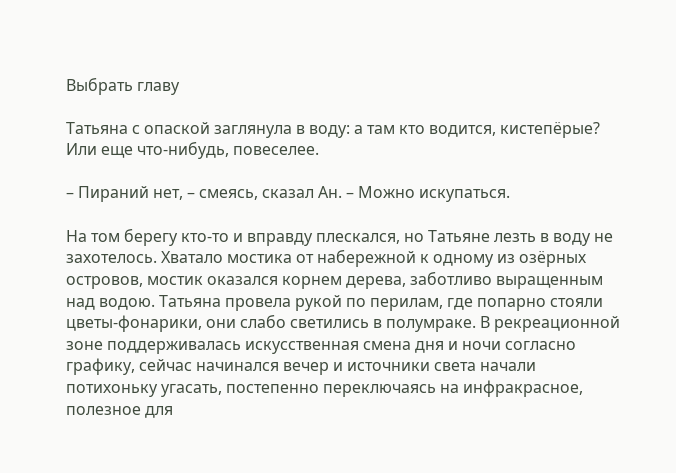Выбрать главу

Татьяна с опаской заглянула в воду: а там кто водится, кистепёрые? Или еще что-нибудь, повеселее.

– Пираний нет, – смеясь, сказал Ан. – Можно искупаться.

На том берегу кто-то и вправду плескался, но Татьяне лезть в воду не захотелось. Хватало мостика от набережной к одному из озёрных островов, мостик оказался корнем дерева, заботливо выращенным над водою. Татьяна провела рукой по перилам, где попарно стояли цветы-фонарики, они слабо светились в полумраке. В рекреационной зоне поддерживалась искусственная смена дня и ночи согласно графику, сейчас начинался вечер и источники света начали потихоньку угасать, постепенно переключаясь на инфракрасное, полезное для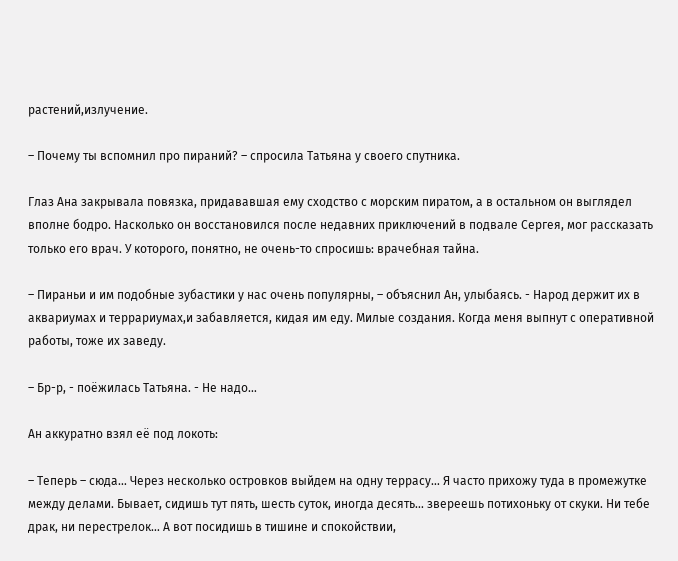растений,излучение.

– Почему ты вспомнил про пираний? – спросила Татьяна у своего спутника.

Глаз Ана закрывала повязка, придававшая ему сходство с морским пиратом, а в остальном он выглядел вполне бодро. Насколько он восстановился после недавних приключений в подвале Сергея, мог рассказать только его врач. У которого, понятно, не очень-то спросишь: врачебная тайна.

– Пираньи и им подобные зубастики у нас очень популярны, – объяснил Ан, улыбаясь. - Народ держит их в аквариумах и террариумах,и забавляетcя, кидая им еду. Милые создания. Когда меня выпнут с оперативной работы, тоже их заведу.

– Бр-р, - поёжилась Татьяна. - Не надо…

Ан аккуратно взял её под локоть:

– Теперь – сюда… Через несколько островков выйдем на одну террасу… Я часто прихожу туда в промежутке между делами. Бывает, сидишь тут пять, шесть суток, иногда десять… звереешь потихоньку от скуки. Ни тебе драк, ни перестрелок… А вот посидишь в тишине и спокойствии,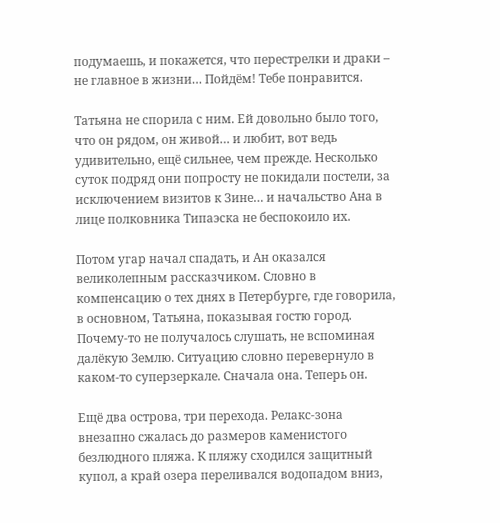подумаешь, и покажется, что перестрелки и драки – не главное в жизни… Пойдём! Тебе понравится.

Татьяна не спорила с ним. Ей довольно было того, что он рядом, он живой… и любит, вот ведь удивительно, ещё сильнее, чем прежде. Несколько суток подряд они попросту не покидали постели, за исключением визитов к Зине… и начальство Ана в лице полковника Типаэска не беспокоило их.

Потом угар начал спадать, и Ан оказался великолепным рассказчиком. Словно в компенсацию о тех днях в Петербурге, где говорила, в основном, Татьяна, показывая гостю город. Почему-то не получалось слушать, не вспоминая далёкую Землю. Ситуацию словно перевернуло в каком-то суперзеркале. Сначала она. Теперь он.

Ещё два острова, три перехода. Релакс-зона внезапно сжалась до размеров каменистого безлюдного пляжа. К пляжу сходился защитный купол, а край озера переливался водопадом вниз,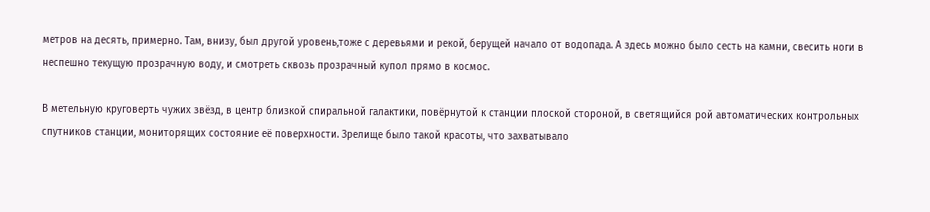метров на десять, примерно. Там, внизу, был другой уровень,тоже с деревьями и рекой, берущей начало от водопада. А здесь можнo было сесть на камни, свесить ноги в неспешно текущую прозрачную воду, и смотреть сквозь прозрачный купол прямо в космос.

В метельную круговерть чужих звёзд, в центр близкой спиральной галактики, повёрнутой к станции плоской стороной, в светящийся рой автоматических контрольных спутников станции, мониторящих состояние её поверхности. Зрелище было такой красоты, что захватывало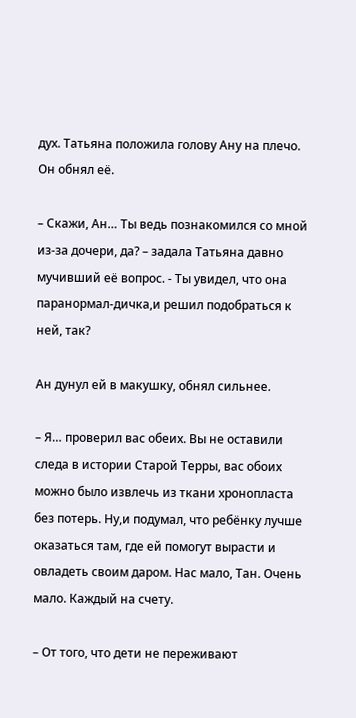дух. Татьяна положила голову Ану на плечо. Он обнял её.

– Скажи, Ан… Ты ведь познакомился со мной из-за дочери, да? – задала Татьяна давно мучивший её вопрос. - Ты увидел, что она паранормал-дичка,и решил подобраться к ней, так?

Ан дунул ей в макушку, обнял сильнее.

– Я… проверил вас обеих. Вы не оставили следа в истории Старой Терры, вас обоих можно было извлечь из ткани хронопласта без потерь. Ну,и подумал, что ребёнку лучше оказаться там, где ей помогут вырасти и овладеть своим даром. Нас мало, Тан. Очень мало. Каждый на счету.

– От того, что дети не переживают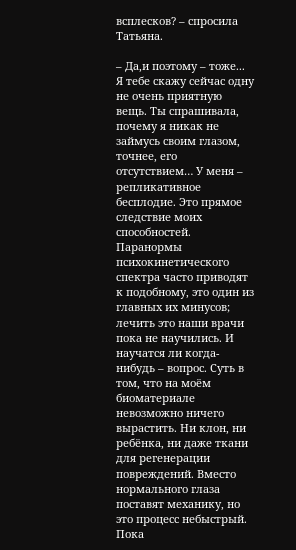всплесков? – спросила Татьяна.

– Да,и поэтому – тоже... Я тебе скажу сейчас одну не очень приятную вещь. Ты спрашивала, почему я никак не займусь своим глазом, точнее, его отсутствием… У меня – репликативное бесплодие. Это прямое следствие моих способностей. Паранормы психокинeтического спектра часто приводят к подобному, это один из главных их минусов; лечить это наши врачи пока не научились. И научатся ли когда-нибудь – вопрос. Суть в том, что на моём биоматериале невозможно ничего вырастить. Ни клон, ни ребёнка, ни даже ткани для регенерации повреждений. Вместо нормального глаза поставят механику, но это процесс небыстрый. Пока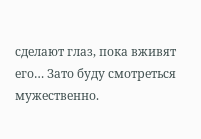сделают глаз, пока вживят его… Зато буду смотреться мужественно.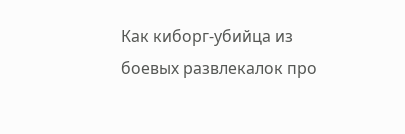Как киборг-убийца из боевых развлекалок про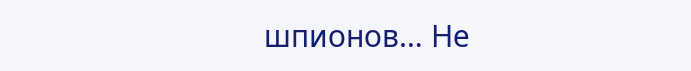шпионов… Не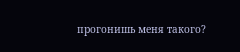прогонишь меня такого?